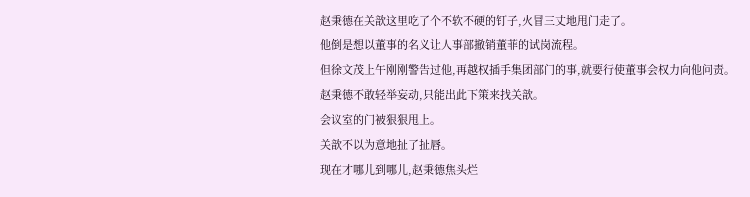赵秉德在关歆这里吃了个不软不硬的钉子,火冒三丈地甩门走了。
他倒是想以董事的名义让人事部撤销董菲的试岗流程。
但徐文茂上午刚刚警告过他,再越权插手集团部门的事,就要行使董事会权力向他问责。
赵秉德不敢轻举妄动,只能出此下策来找关歆。
会议室的门被狠狠甩上。
关歆不以为意地扯了扯唇。
现在才哪儿到哪儿,赵秉德焦头烂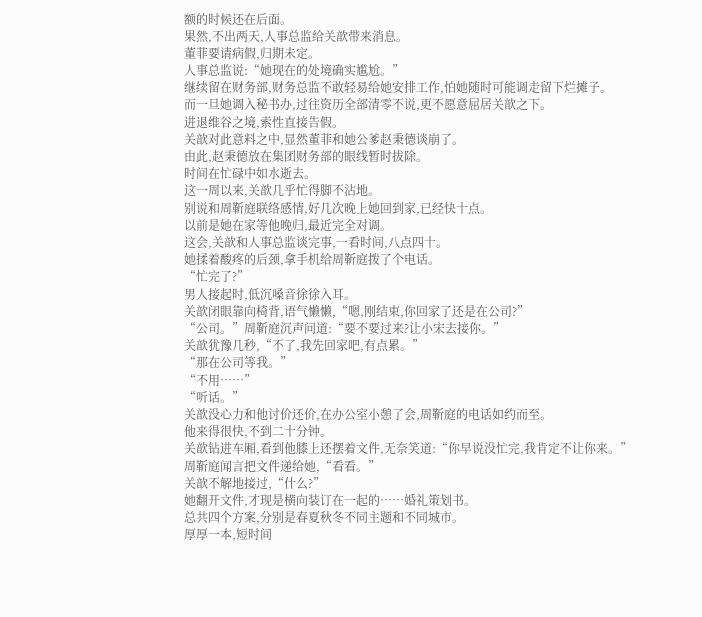额的时候还在后面。
果然,不出两天,人事总监给关歆带来消息。
董菲要请病假,归期未定。
人事总监说:“她现在的处境确实尴尬。”
继续留在财务部,财务总监不敢轻易给她安排工作,怕她随时可能调走留下烂摊子。
而一旦她调入秘书办,过往资历全部清零不说,更不愿意屈居关歆之下。
进退维谷之境,索性直接告假。
关歆对此意料之中,显然董菲和她公爹赵秉德谈崩了。
由此,赵秉德放在集团财务部的眼线暂时拔除。
时间在忙碌中如水逝去。
这一周以来,关歆几乎忙得脚不沾地。
别说和周靳庭联络感情,好几次晚上她回到家,已经快十点。
以前是她在家等他晚归,最近完全对调。
这会,关歆和人事总监谈完事,一看时间,八点四十。
她揉着酸疼的后颈,拿手机给周靳庭拨了个电话。
“忙完了?”
男人接起时,低沉嗓音徐徐入耳。
关歆闭眼靠向椅背,语气懒懒,“嗯,刚结束,你回家了还是在公司?”
“公司。”周靳庭沉声问道:“要不要过来?让小宋去接你。”
关歆犹豫几秒,“不了,我先回家吧,有点累。”
“那在公司等我。”
“不用……”
“听话。”
关歆没心力和他讨价还价,在办公室小憩了会,周靳庭的电话如约而至。
他来得很快,不到二十分钟。
关歆钻进车厢,看到他膝上还摆着文件,无奈笑道:“你早说没忙完,我肯定不让你来。”
周靳庭闻言把文件递给她,“看看。”
关歆不解地接过,“什么?”
她翻开文件,才现是横向装订在一起的……婚礼策划书。
总共四个方案,分别是春夏秋冬不同主题和不同城市。
厚厚一本,短时间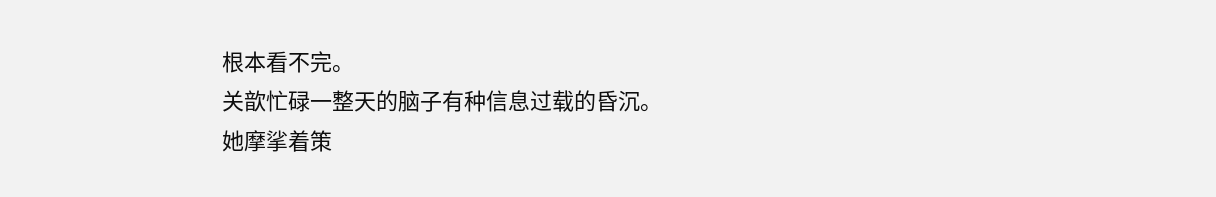根本看不完。
关歆忙碌一整天的脑子有种信息过载的昏沉。
她摩挲着策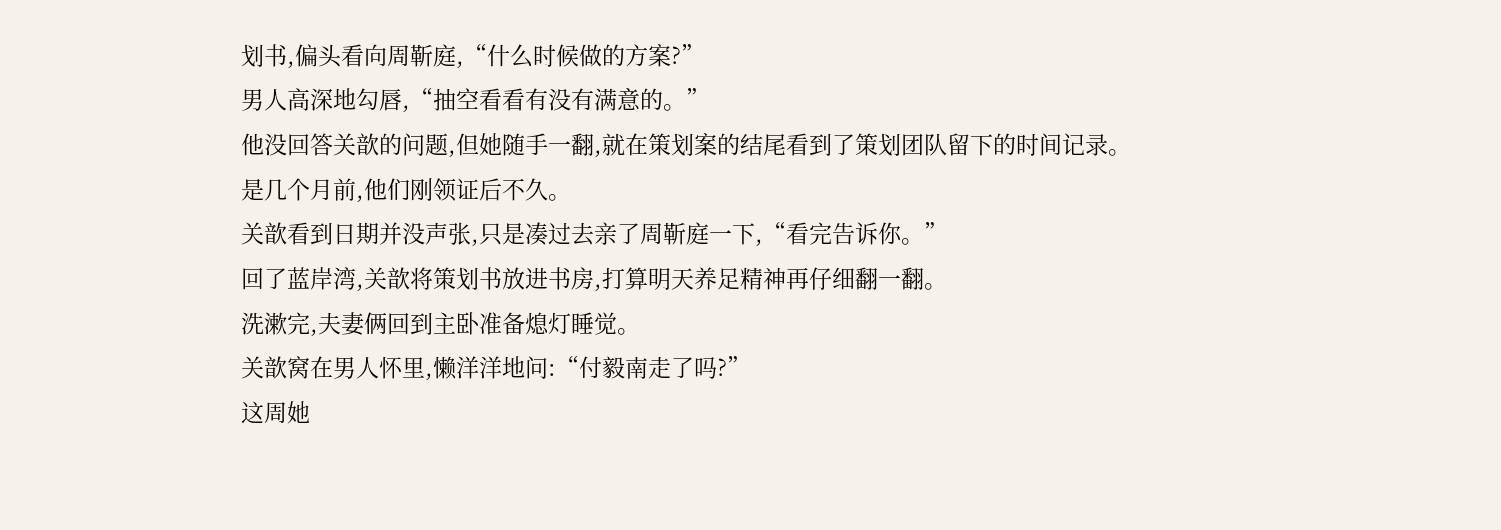划书,偏头看向周靳庭,“什么时候做的方案?”
男人高深地勾唇,“抽空看看有没有满意的。”
他没回答关歆的问题,但她随手一翻,就在策划案的结尾看到了策划团队留下的时间记录。
是几个月前,他们刚领证后不久。
关歆看到日期并没声张,只是凑过去亲了周靳庭一下,“看完告诉你。”
回了蓝岸湾,关歆将策划书放进书房,打算明天养足精神再仔细翻一翻。
洗漱完,夫妻俩回到主卧准备熄灯睡觉。
关歆窝在男人怀里,懒洋洋地问:“付毅南走了吗?”
这周她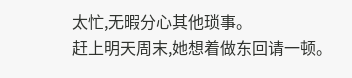太忙,无暇分心其他琐事。
赶上明天周末,她想着做东回请一顿。